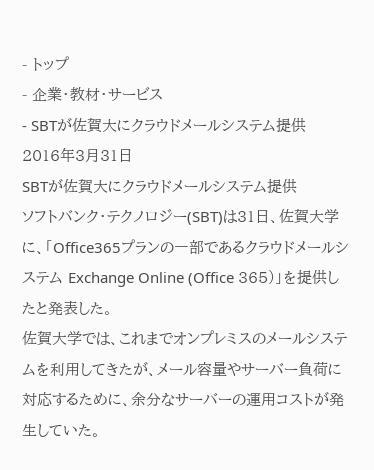- トップ
- 企業・教材・サービス
- SBTが佐賀大にクラウドメールシステム提供
2016年3月31日
SBTが佐賀大にクラウドメールシステム提供
ソフトバンク・テクノロジー(SBT)は31日、佐賀大学に、「Office365プランの一部であるクラウドメールシステム Exchange Online (Office 365)」を提供したと発表した。
佐賀大学では、これまでオンプレミスのメールシステムを利用してきたが、メール容量やサーバー負荷に対応するために、余分なサーバーの運用コストが発生していた。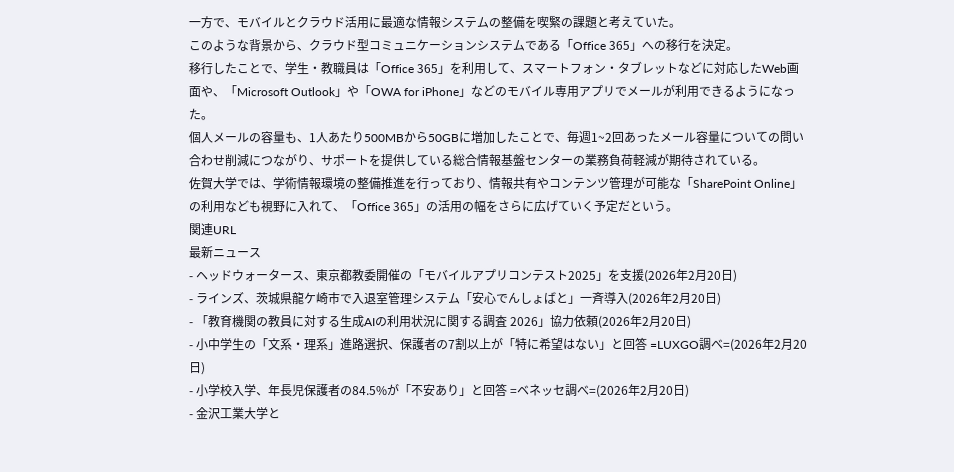一方で、モバイルとクラウド活用に最適な情報システムの整備を喫緊の課題と考えていた。
このような背景から、クラウド型コミュニケーションシステムである「Office 365」への移行を決定。
移行したことで、学生・教職員は「Office 365」を利用して、スマートフォン・タブレットなどに対応したWeb画面や、「Microsoft Outlook」や「OWA for iPhone」などのモバイル専用アプリでメールが利用できるようになった。
個人メールの容量も、1人あたり500MBから50GBに増加したことで、毎週1~2回あったメール容量についての問い合わせ削減につながり、サポートを提供している総合情報基盤センターの業務負荷軽減が期待されている。
佐賀大学では、学術情報環境の整備推進を行っており、情報共有やコンテンツ管理が可能な「SharePoint Online」の利用なども視野に入れて、「Office 365」の活用の幅をさらに広げていく予定だという。
関連URL
最新ニュース
- ヘッドウォータース、東京都教委開催の「モバイルアプリコンテスト2025」を支援(2026年2月20日)
- ラインズ、茨城県龍ケ崎市で入退室管理システム「安心でんしょばと」一斉導入(2026年2月20日)
- 「教育機関の教員に対する生成AIの利用状況に関する調査 2026」協力依頼(2026年2月20日)
- 小中学生の「文系・理系」進路選択、保護者の7割以上が「特に希望はない」と回答 =LUXGO調べ=(2026年2月20日)
- 小学校入学、年長児保護者の84.5%が「不安あり」と回答 =ベネッセ調べ=(2026年2月20日)
- 金沢工業大学と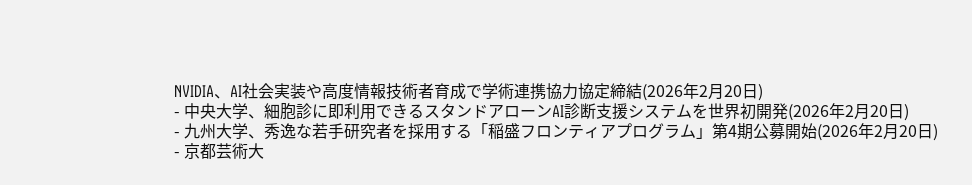NVIDIA、AI社会実装や高度情報技術者育成で学術連携協力協定締結(2026年2月20日)
- 中央大学、細胞診に即利用できるスタンドアローンAI診断支援システムを世界初開発(2026年2月20日)
- 九州大学、秀逸な若手研究者を採用する「稲盛フロンティアプログラム」第4期公募開始(2026年2月20日)
- 京都芸術大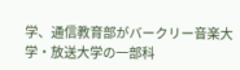学、通信教育部がバークリー音楽大学・放送大学の一部科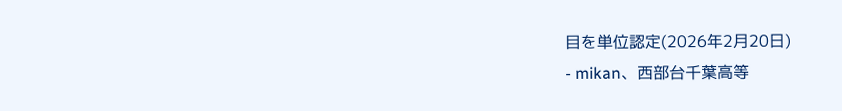目を単位認定(2026年2月20日)
- mikan、西部台千葉高等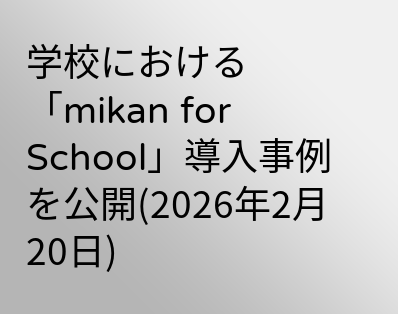学校における「mikan for School」導入事例を公開(2026年2月20日)